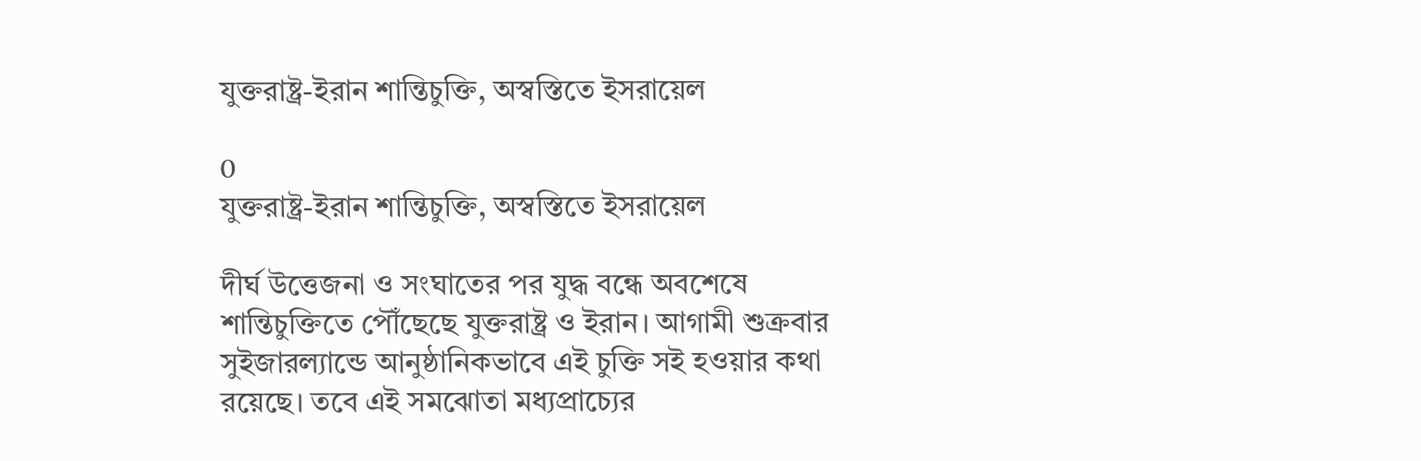যুক্তরাষ্ট্র-ইরান শান্তিচুক্তি, অস্বস্তিতে ইসরায়েল

0
যুক্তরাষ্ট্র-ইরান শান্তিচুক্তি, অস্বস্তিতে ইসরায়েল

দীর্ঘ উত্তেজনা ও সংঘাতের পর যুদ্ধ বন্ধে অবশেষে শান্তিচুক্তিতে পৌঁছেছে যুক্তরাষ্ট্র ও ইরান। আগামী শুক্রবার সুইজারল্যান্ডে আনুষ্ঠানিকভাবে এই চুক্তি সই হওয়ার কথা রয়েছে। তবে এই সমঝোতা মধ্যপ্রাচ্যের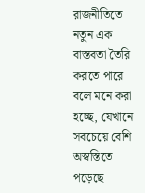রাজনীতিতে নতুন এক বাস্তবতা তৈরি করতে পারে বলে মনে করা হচ্ছে, যেখানে সবচেয়ে বেশি অস্বস্তিতে পড়েছে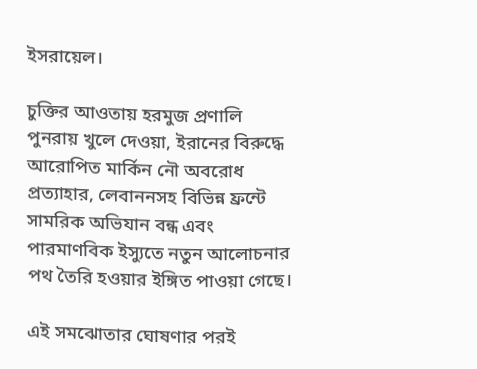ইসরায়েল।

চুক্তির আওতায় হরমুজ প্রণালি পুনরায় খুলে দেওয়া, ইরানের বিরুদ্ধে আরোপিত মার্কিন নৌ অবরোধ প্রত্যাহার, লেবাননসহ বিভিন্ন ফ্রন্টে সামরিক অভিযান বন্ধ এবং পারমাণবিক ইস্যুতে নতুন আলোচনার পথ তৈরি হওয়ার ইঙ্গিত পাওয়া গেছে।

এই সমঝোতার ঘোষণার পরই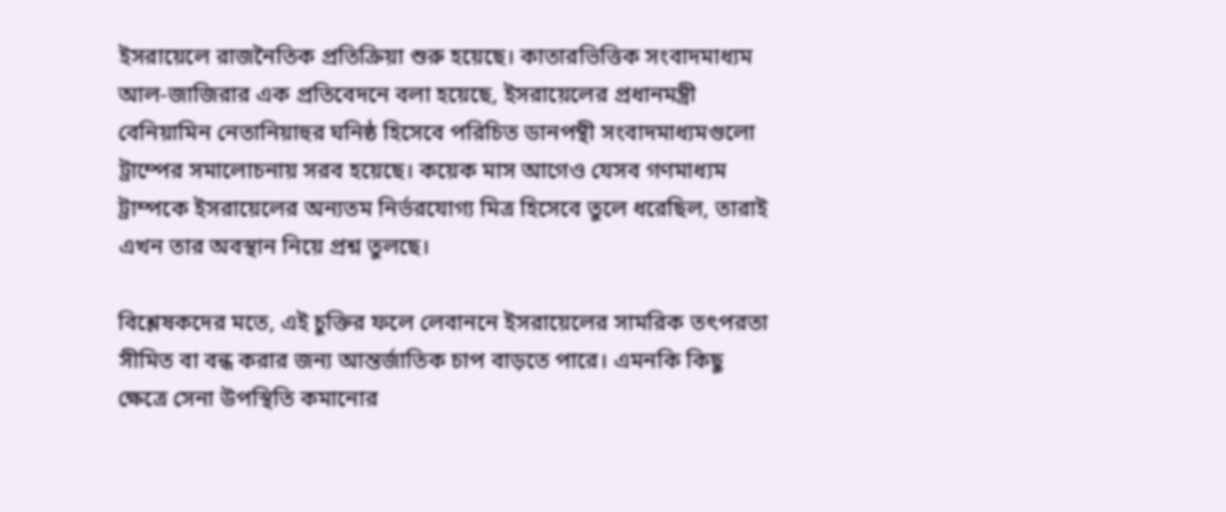ইসরায়েলে রাজনৈতিক প্রতিক্রিয়া শুরু হয়েছে। কাতারভিত্তিক সংবাদমাধ্যম আল-জাজিরার এক প্রতিবেদনে বলা হয়েছে, ইসরায়েলের প্রধানমন্ত্রী বেনিয়ামিন নেতানিয়াহুর ঘনিষ্ঠ হিসেবে পরিচিত ডানপন্থী সংবাদমাধ্যমগুলো ট্রাম্পের সমালোচনায় সরব হয়েছে। কয়েক মাস আগেও যেসব গণমাধ্যম ট্রাম্পকে ইসরায়েলের অন্যতম নির্ভরযোগ্য মিত্র হিসেবে তুলে ধরেছিল, তারাই এখন তার অবস্থান নিয়ে প্রশ্ন তুলছে।

বিশ্লেষকদের মতে, এই চুক্তির ফলে লেবাননে ইসরায়েলের সামরিক তৎপরতা সীমিত বা বন্ধ করার জন্য আন্তর্জাতিক চাপ বাড়তে পারে। এমনকি কিছু ক্ষেত্রে সেনা উপস্থিতি কমানোর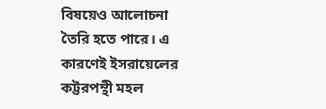বিষয়েও আলোচনা তৈরি হতে পারে। এ কারণেই ইসরায়েলের কট্টরপন্থী মহল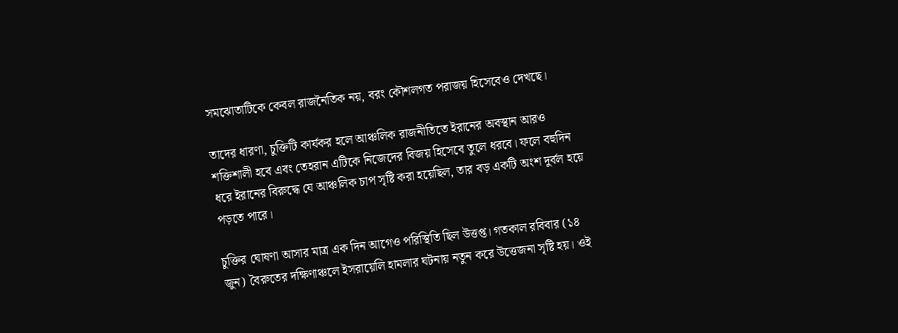সমঝোতাটিকে কেবল রাজনৈতিক নয়, বরং কৌশলগত পরাজয় হিসেবেও দেখছে।

তাদের ধারণা, চুক্তিটি কার্যকর হলে আঞ্চলিক রাজনীতিতে ইরানের অবস্থান আরও শক্তিশালী হবে এবং তেহরান এটিকে নিজেদের বিজয় হিসেবে তুলে ধরবে। ফলে বহুদিন ধরে ইরানের বিরুদ্ধে যে আঞ্চলিক চাপ সৃষ্টি করা হয়েছিল, তার বড় একটি অংশ দুর্বল হয়ে পড়তে পারে।

চুক্তির ঘোষণা আসার মাত্র এক দিন আগেও পরিস্থিতি ছিল উত্তপ্ত। গতকাল রবিবার (১৪ জুন) বৈরুতের দক্ষিণাঞ্চলে ইসরায়েলি হামলার ঘটনায় নতুন করে উত্তেজনা সৃষ্টি হয়। ওই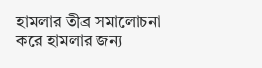হামলার তীব্র সমালোচনা করে হামলার জন্য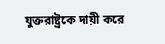যুক্তরাষ্ট্রকে দায়ী করে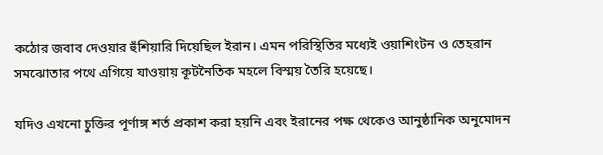কঠোর জবাব দেওয়ার হুঁশিয়ারি দিয়েছিল ইরান। এমন পরিস্থিতির মধ্যেই ওয়াশিংটন ও তেহরান সমঝোতার পথে এগিয়ে যাওয়ায় কূটনৈতিক মহলে বিস্ময় তৈরি হয়েছে।

যদিও এখনো চুক্তির পূর্ণাঙ্গ শর্ত প্রকাশ করা হয়নি এবং ইরানের পক্ষ থেকেও আনুষ্ঠানিক অনুমোদন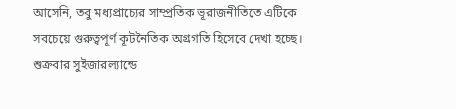আসেনি, তবু মধ্যপ্রাচ্যের সাম্প্রতিক ভূরাজনীতিতে এটিকে সবচেয়ে গুরুত্বপূর্ণ কূটনৈতিক অগ্রগতি হিসেবে দেখা হচ্ছে। শুক্রবার সুইজারল্যান্ডে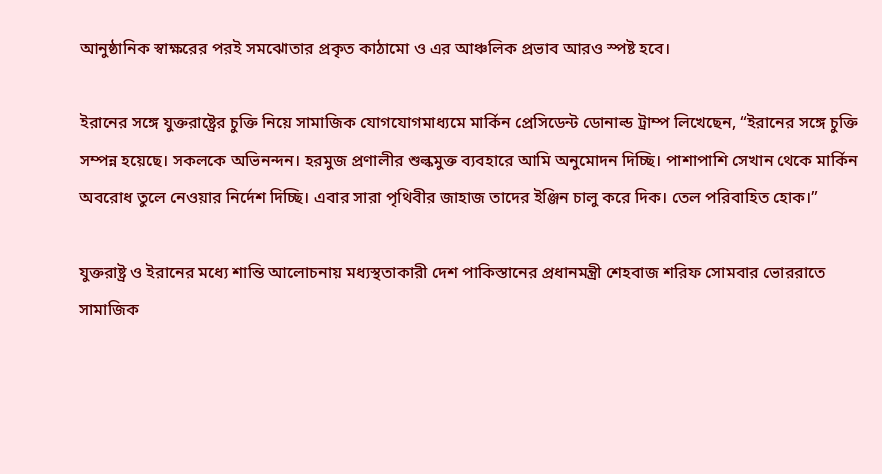আনুষ্ঠানিক স্বাক্ষরের পরই সমঝোতার প্রকৃত কাঠামো ও এর আঞ্চলিক প্রভাব আরও স্পষ্ট হবে।

ইরানের সঙ্গে যুক্তরাষ্ট্রের চুক্তি নিয়ে সামাজিক যোগযোগমাধ্যমে মার্কিন প্রেসিডেন্ট ডোনাল্ড ট্রাম্প লিখেছেন, “ইরানের সঙ্গে চুক্তি সম্পন্ন হয়েছে। সকলকে অভিনন্দন। হরমুজ প্রণালীর শুল্কমুক্ত ব্যবহারে আমি অনুমোদন দিচ্ছি‌। পাশাপাশি সেখান থেকে মার্কিন অবরোধ তুলে নেওয়ার নির্দেশ দিচ্ছি। এবার সারা পৃথিবীর জাহাজ তাদের ইঞ্জিন চালু করে দিক। তেল পরিবাহিত হোক।”

যুক্তরাষ্ট্র ও ইরানের মধ্যে শান্তি আলোচনায় মধ্যস্থতাকারী দেশ পাকিস্তানের প্রধানমন্ত্রী শেহবাজ শরিফ সোমবার ভোররাতে সামাজিক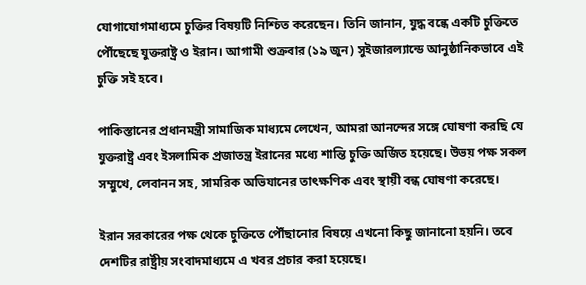যোগাযোগমাধ্যমে চুক্তির বিষয়টি নিশ্চিত করেছেন। তিনি জানান, যুদ্ধ বন্ধে একটি চুক্তিতে পৌঁছেছে যুক্তরাষ্ট্র ও ইরান। আগামী শুক্রবার (১৯ জুন) সুইজারল্যান্ডে আনুষ্ঠানিকভাবে এই চুক্তি সই হবে।

পাকিস্তানের প্রধানমন্ত্রী সামাজিক মাধ্যমে লেখেন, আমরা আনন্দের সঙ্গে ঘোষণা করছি যে যুক্তরাষ্ট্র এবং ইসলামিক প্রজাতন্ত্র ইরানের মধ্যে শান্তি চুক্তি অর্জিত হয়েছে। উভয় পক্ষ সকল সম্মুখে, লেবানন সহ, সামরিক অভিযানের তাৎক্ষণিক এবং স্থায়ী বন্ধ ঘোষণা করেছে।

ইরান সরকারের পক্ষ থেকে চুক্তিতে পৌঁছানোর বিষয়ে এখনো কিছু জানানো হয়নি। তবে দেশটির রাষ্ট্রীয় সংবাদমাধ্যমে এ খবর প্রচার করা হয়েছে।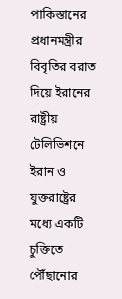পাকিস্তানের প্রধানমন্ত্রীর বিবৃতির বরাত দিয়ে ইরানের রাষ্ট্রীয় টেলিভিশনে ইরান ও যুক্তরাষ্ট্রের মধ্যে একটি চুক্তিতে পৌঁছানোর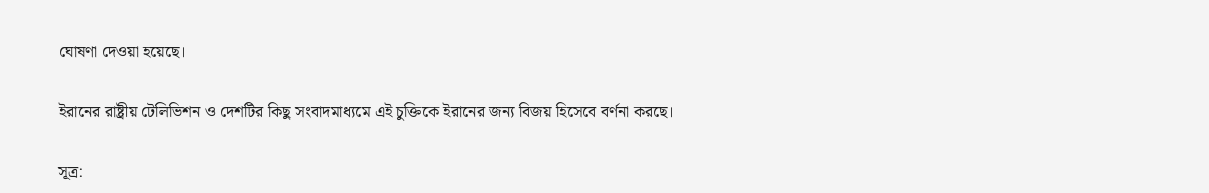ঘোষণা দেওয়া হয়েছে।

ইরানের রাষ্ট্রীয় টেলিভিশন ও দেশটির কিছু সংবাদমাধ্যমে এই চুক্তিকে ইরানের জন্য বিজয় হিসেবে বর্ণনা করছে।

সূত্র: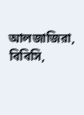আলজাজিরা, বিবিসি,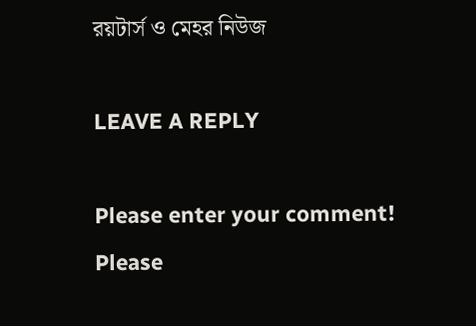রয়টার্স ও মেহর নিউজ

LEAVE A REPLY

Please enter your comment!
Please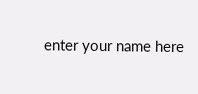enter your name here